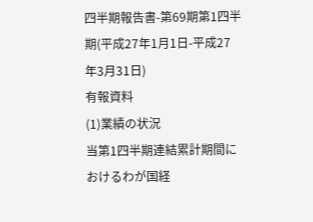四半期報告書-第69期第1四半期(平成27年1月1日-平成27年3月31日)
有報資料
(1)業績の状況
当第1四半期連結累計期間におけるわが国経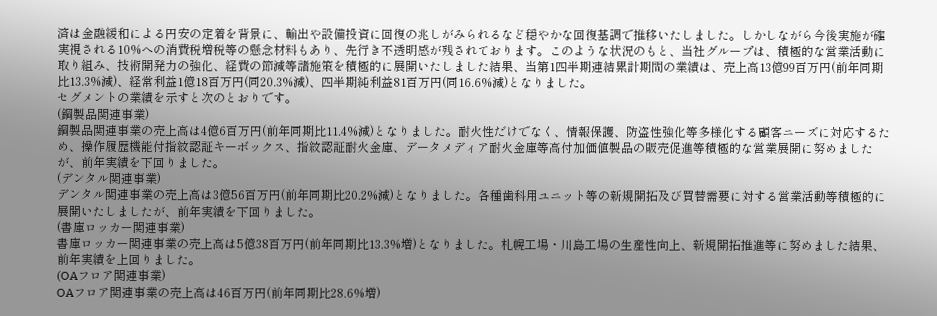済は金融緩和による円安の定着を背景に、輸出や設備投資に回復の兆しがみられるなど穏やかな回復基調で推移いたしました。しかしながら今後実施が確実視される10%への消費税増税等の懸念材料もあり、先行き不透明感が残されております。このような状況のもと、当社グループは、積極的な営業活動に取り組み、技術開発力の強化、経費の節減等諸施策を積極的に展開いたしました結果、当第1四半期連結累計期間の業績は、売上高13億99百万円(前年同期比13.3%減)、経常利益1億18百万円(同20.3%減)、四半期純利益81百万円(同16.6%減)となりました。
セグメントの業績を示すと次のとおりです。
(鋼製品関連事業)
鋼製品関連事業の売上高は4億6百万円(前年同期比11.4%減)となりました。耐火性だけでなく、情報保護、防盗性強化等多様化する顧客ニーズに対応するため、操作履歴機能付指紋認証キーボックス、指紋認証耐火金庫、データメディア耐火金庫等高付加価値製品の販売促進等積極的な営業展開に努めましたが、前年実績を下回りました。
(デンタル関連事業)
デンタル関連事業の売上高は3億56百万円(前年同期比20.2%減)となりました。各種歯科用ユニット等の新規開拓及び買替需要に対する営業活動等積極的に展開いたしましたが、前年実績を下回りました。
(書庫ロッカー関連事業)
書庫ロッカー関連事業の売上高は5億38百万円(前年同期比13.3%増)となりました。札幌工場・川島工場の生産性向上、新規開拓推進等に努めました結果、前年実績を上回りました。
(OAフロア関連事業)
OAフロア関連事業の売上高は46百万円(前年同期比28.6%増)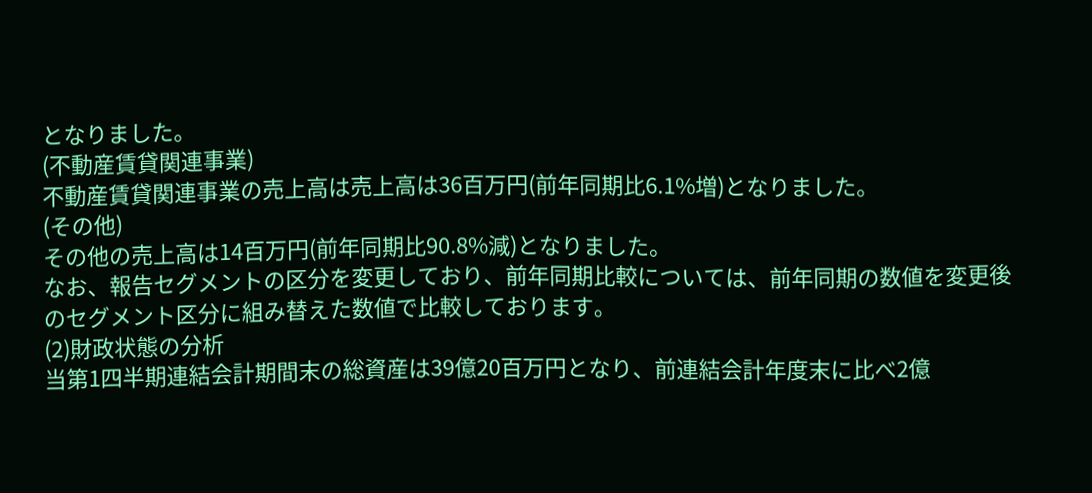となりました。
(不動産賃貸関連事業)
不動産賃貸関連事業の売上高は売上高は36百万円(前年同期比6.1%増)となりました。
(その他)
その他の売上高は14百万円(前年同期比90.8%減)となりました。
なお、報告セグメントの区分を変更しており、前年同期比較については、前年同期の数値を変更後のセグメント区分に組み替えた数値で比較しております。
(2)財政状態の分析
当第1四半期連結会計期間末の総資産は39億20百万円となり、前連結会計年度末に比べ2億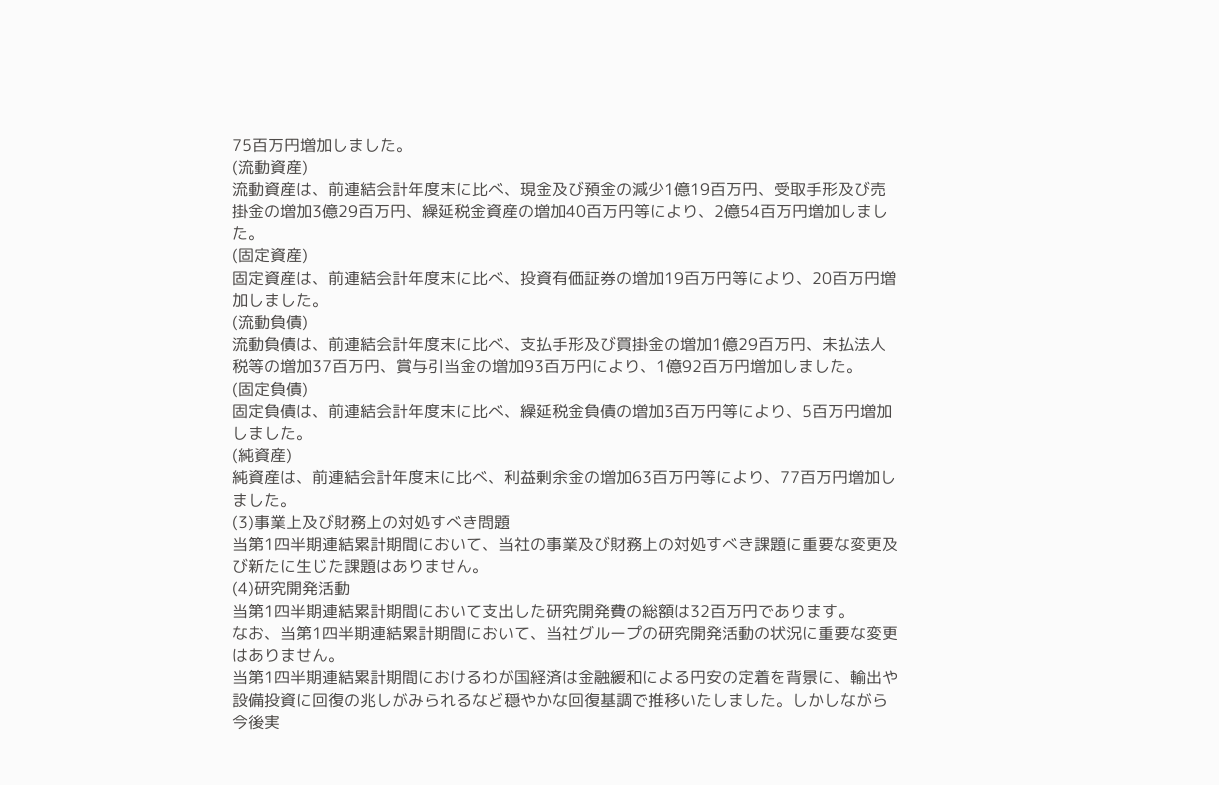75百万円増加しました。
(流動資産)
流動資産は、前連結会計年度末に比べ、現金及び預金の減少1億19百万円、受取手形及び売掛金の増加3億29百万円、繰延税金資産の増加40百万円等により、2億54百万円増加しました。
(固定資産)
固定資産は、前連結会計年度末に比べ、投資有価証券の増加19百万円等により、20百万円増加しました。
(流動負債)
流動負債は、前連結会計年度末に比べ、支払手形及び買掛金の増加1億29百万円、未払法人税等の増加37百万円、賞与引当金の増加93百万円により、1億92百万円増加しました。
(固定負債)
固定負債は、前連結会計年度末に比べ、繰延税金負債の増加3百万円等により、5百万円増加しました。
(純資産)
純資産は、前連結会計年度末に比べ、利益剰余金の増加63百万円等により、77百万円増加しました。
(3)事業上及び財務上の対処すべき問題
当第1四半期連結累計期間において、当社の事業及び財務上の対処すべき課題に重要な変更及び新たに生じた課題はありません。
(4)研究開発活動
当第1四半期連結累計期間において支出した研究開発費の総額は32百万円であります。
なお、当第1四半期連結累計期間において、当社グループの研究開発活動の状況に重要な変更はありません。
当第1四半期連結累計期間におけるわが国経済は金融緩和による円安の定着を背景に、輸出や設備投資に回復の兆しがみられるなど穏やかな回復基調で推移いたしました。しかしながら今後実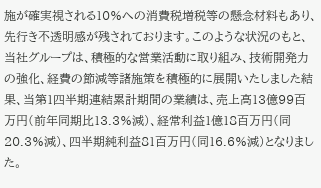施が確実視される10%への消費税増税等の懸念材料もあり、先行き不透明感が残されております。このような状況のもと、当社グループは、積極的な営業活動に取り組み、技術開発力の強化、経費の節減等諸施策を積極的に展開いたしました結果、当第1四半期連結累計期間の業績は、売上高13億99百万円(前年同期比13.3%減)、経常利益1億18百万円(同20.3%減)、四半期純利益81百万円(同16.6%減)となりました。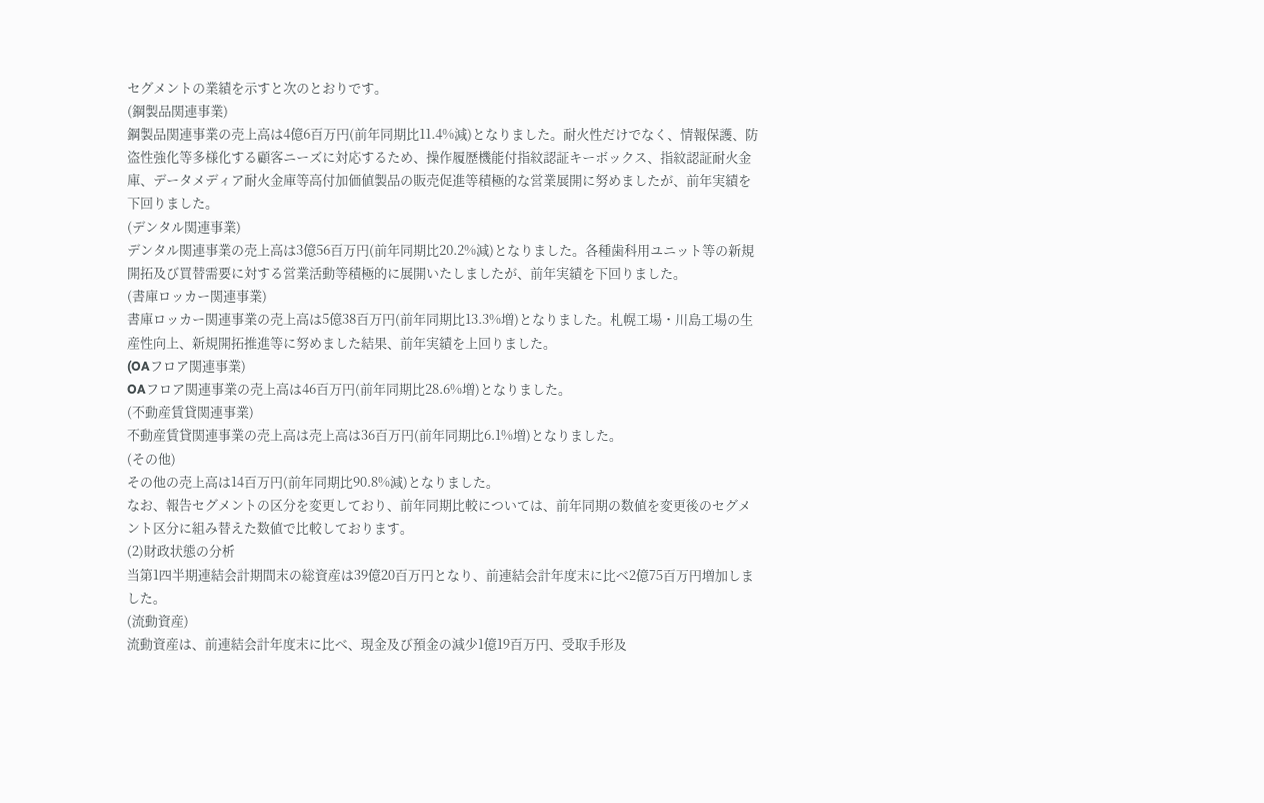セグメントの業績を示すと次のとおりです。
(鋼製品関連事業)
鋼製品関連事業の売上高は4億6百万円(前年同期比11.4%減)となりました。耐火性だけでなく、情報保護、防盗性強化等多様化する顧客ニーズに対応するため、操作履歴機能付指紋認証キーボックス、指紋認証耐火金庫、データメディア耐火金庫等高付加価値製品の販売促進等積極的な営業展開に努めましたが、前年実績を下回りました。
(デンタル関連事業)
デンタル関連事業の売上高は3億56百万円(前年同期比20.2%減)となりました。各種歯科用ユニット等の新規開拓及び買替需要に対する営業活動等積極的に展開いたしましたが、前年実績を下回りました。
(書庫ロッカー関連事業)
書庫ロッカー関連事業の売上高は5億38百万円(前年同期比13.3%増)となりました。札幌工場・川島工場の生産性向上、新規開拓推進等に努めました結果、前年実績を上回りました。
(OAフロア関連事業)
OAフロア関連事業の売上高は46百万円(前年同期比28.6%増)となりました。
(不動産賃貸関連事業)
不動産賃貸関連事業の売上高は売上高は36百万円(前年同期比6.1%増)となりました。
(その他)
その他の売上高は14百万円(前年同期比90.8%減)となりました。
なお、報告セグメントの区分を変更しており、前年同期比較については、前年同期の数値を変更後のセグメント区分に組み替えた数値で比較しております。
(2)財政状態の分析
当第1四半期連結会計期間末の総資産は39億20百万円となり、前連結会計年度末に比べ2億75百万円増加しました。
(流動資産)
流動資産は、前連結会計年度末に比べ、現金及び預金の減少1億19百万円、受取手形及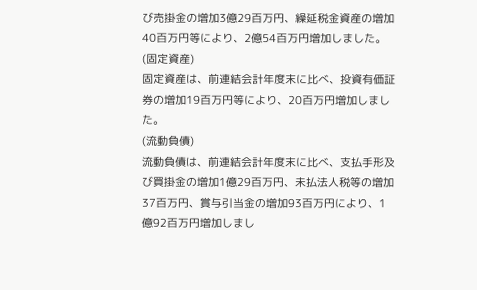び売掛金の増加3億29百万円、繰延税金資産の増加40百万円等により、2億54百万円増加しました。
(固定資産)
固定資産は、前連結会計年度末に比べ、投資有価証券の増加19百万円等により、20百万円増加しました。
(流動負債)
流動負債は、前連結会計年度末に比べ、支払手形及び買掛金の増加1億29百万円、未払法人税等の増加37百万円、賞与引当金の増加93百万円により、1億92百万円増加しまし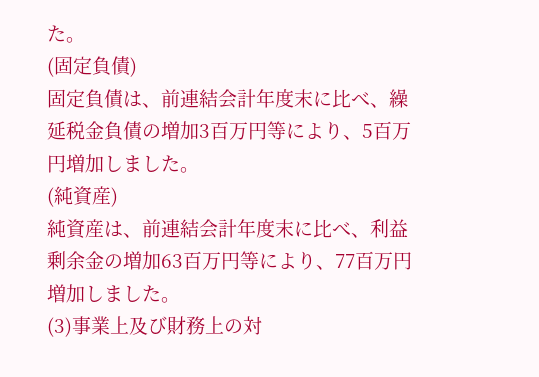た。
(固定負債)
固定負債は、前連結会計年度末に比べ、繰延税金負債の増加3百万円等により、5百万円増加しました。
(純資産)
純資産は、前連結会計年度末に比べ、利益剰余金の増加63百万円等により、77百万円増加しました。
(3)事業上及び財務上の対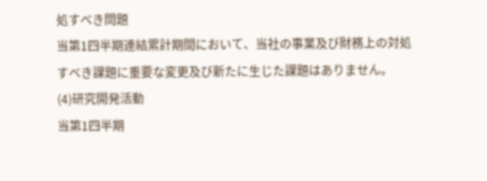処すべき問題
当第1四半期連結累計期間において、当社の事業及び財務上の対処すべき課題に重要な変更及び新たに生じた課題はありません。
(4)研究開発活動
当第1四半期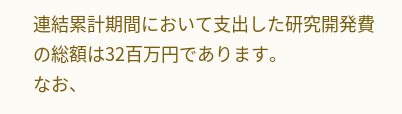連結累計期間において支出した研究開発費の総額は32百万円であります。
なお、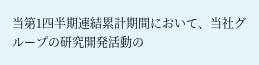当第1四半期連結累計期間において、当社グループの研究開発活動の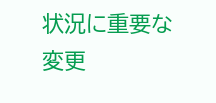状況に重要な変更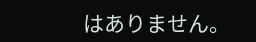はありません。